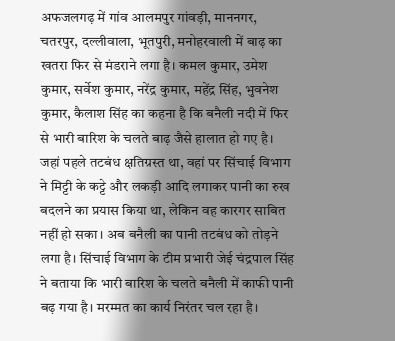अफजलगढ़ में गांव आलमपुर गांवड़ी, माननगर, चतरपुर, दल्लीवाला, भूतपुरी, मनोहरवाली में बाढ़ का खतरा फिर से मंडराने लगा है। कमल कुमार, उमेश कुमार, सर्वेश कुमार, नरेंद्र कुमार, महेंद्र सिंह, भुवनेश कुमार, कैलाश सिंह का कहना है कि बनैली नदी में फिर से भारी बारिश के चलते बाढ़ जैसे हालात हो गए है।
जहां पहले तटबंध क्षतिग्रस्त था, वहां पर सिंचाई विभाग ने मिट्टी के कट्टे और लकड़ी आदि लगाकर पानी का रुख बदलने का प्रयास किया था, लेकिन वह कारगर साबित नहीं हो सका। अब बनैली का पानी तटबंध को तोड़ने लगा है। सिंचाई विभाग के टीम प्रभारी जेई चंद्रपाल सिंह ने बताया कि भारी बारिश के चलते बनैली में काफी पानी बढ़ गया है। मरम्मत का कार्य निरंतर चल रहा है।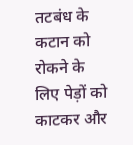तटबंध के कटान को रोकने के लिए पेड़ों को काटकर और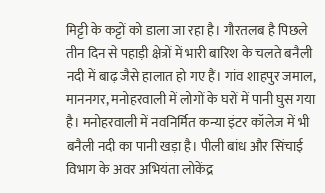मिट्टी के कट्टों को डाला जा रहा है। गौरतलब है पिछले तीन दिन से पहाड़ी क्षेत्रों में भारी बारिश के चलते बनैली नदी में बाढ़ जैसे हालात हो गए हैं। गांव शाहपुर जमाल, माननगर, मनोहरवाली में लोगों के घरों में पानी घुस गया है। मनोहरवाली में नवनिर्मित कन्या इंटर कॉलेज में भी बनैली नदी का पानी खड़ा है। पीली बांध और सिंचाई विभाग के अवर अभियंता लोकेंद्र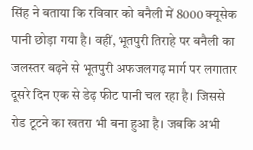सिंह ने बताया कि रविवार को बनैली में 8000 क्यूसेक पानी छोड़ा गया है। वहीं, भूतपुरी तिराहे पर बनैली का जलस्तर बढ़ने से भूतपुरी अफजलगढ़ मार्ग पर लगातार दूसरे दिन एक से डेढ़ फीट पानी चल रहा है। जिससे रोड टूटने का खतरा भी बना हुआ है। जबकि अभी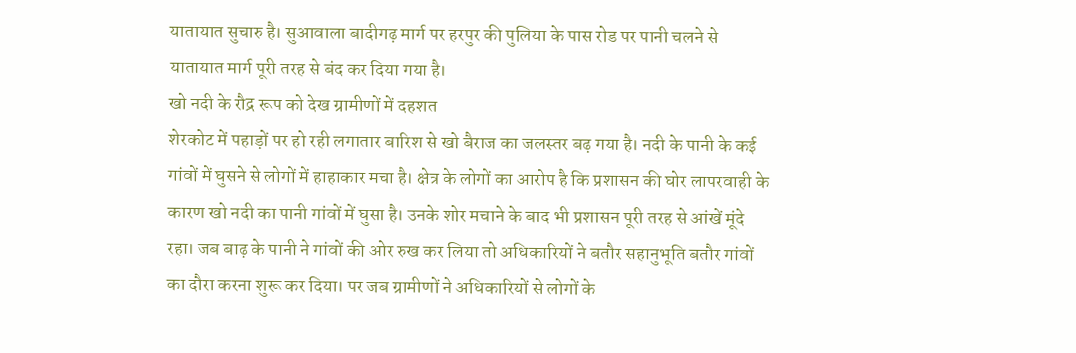यातायात सुचारु है। सुआवाला बादीगढ़ मार्ग पर हरपुर की पुलिया के पास रोड पर पानी चलने से यातायात मार्ग पूरी तरह से बंद कर दिया गया है।
खो नदी के रौद्र रूप को देख ग्रामीणों में दहशत
शेरकोट में पहाड़ों पर हो रही लगातार बारिश से खो बैराज का जलस्तर बढ़ गया है। नदी के पानी के कई गांवों में घुसने से लोगों में हाहाकार मचा है। क्षेत्र के लोगों का आरोप है कि प्रशासन की घोर लापरवाही के कारण खो नदी का पानी गांवों में घुसा है। उनके शोर मचाने के बाद भी प्रशासन पूरी तरह से आंखें मूंदे रहा। जब बाढ़ के पानी ने गांवों की ओर रुख कर लिया तो अधिकारियों ने बतौर सहानुभूति बतौर गांवों का दौरा करना शुरू कर दिया। पर जब ग्रामीणों ने अधिकारियों से लोगों के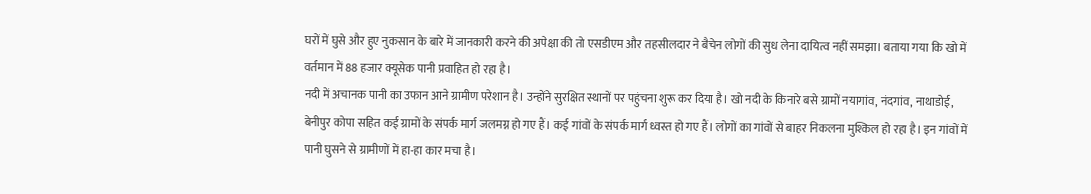घरों में घुसे और हुए नुकसान के बारे में जानकारी करने की अपेक्षा की तो एसडीएम और तहसीलदार ने बैचेन लोगों की सुध लेना दायित्व नहीं समझा। बताया गया कि खो में वर्तमान में 88 हजार क्यूसेक पानी प्रवाहित हो रहा है।
नदी में अचानक पानी का उफान आने ग्रामीण परेशान है। उन्होंने सुरक्षित स्थानों पर पहुंचना शुरू कर दिया है। खो नदी के किनारे बसे ग्रामों नयागांव, नंदगांव, नाथाडोई, बेनीपुर कोपा सहित कई ग्रामों के संपर्क मार्ग जलमग्न हो गए हैं। कई गांवों के संपर्क मार्ग ध्वस्त हो गए हैं। लोगों का गांवों से बाहर निकलना मुश्किल हो रहा है। इन गांवों में पानी घुसने से ग्रामीणों में हा-हा कार मचा है।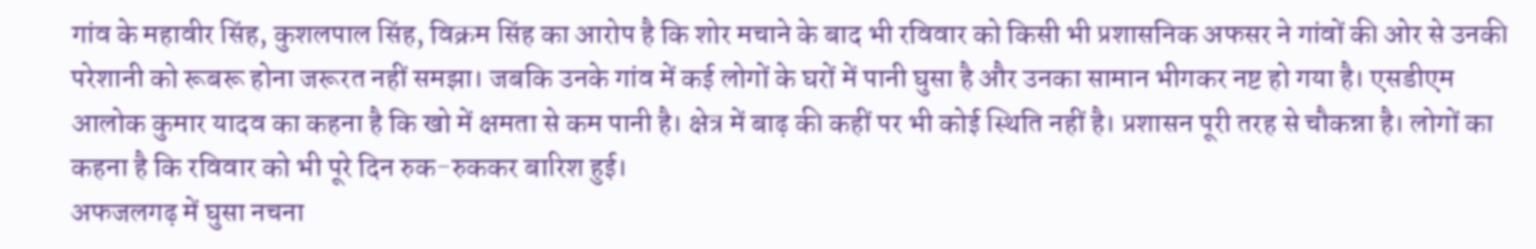गांव के महावीर सिंह, कुशलपाल सिंह, विक्रम सिंह का आरोप है कि शोर मचाने के बाद भी रविवार को किसी भी प्रशासनिक अफसर ने गांवों की ओर से उनकी परेशानी को रूबरू होना जरूरत नहीं समझा। जबकि उनके गांव में कई लोगों के घरों में पानी घुसा है और उनका सामान भीगकर नष्ट हो गया है। एसडीएम आलोक कुमार यादव का कहना है कि खो में क्षमता से कम पानी है। क्षेत्र में बाढ़ की कहीं पर भी कोई स्थिति नहीं है। प्रशासन पूरी तरह से चौकन्ना है। लोगों का कहना है कि रविवार को भी पूरे दिन रुक-रुककर बारिश हुई।
अफजलगढ़ में घुसा नचना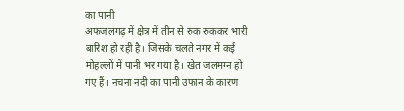का पानी
अफजलगढ़ में क्षेत्र में तीन से रुक रुककर भारी बारिश हो रही है। जिसके चलते नगर में कई मोहल्लों में पानी भर गया है। खेत जलमग्न हो गए हैं। नचना नदी का पानी उफान के कारण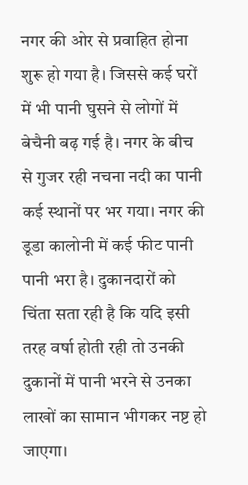नगर की ओर से प्रवाहित होना शुरू हो गया है। जिससे कई घरों में भी पानी घुसने से लोगों में बेचैनी बढ़ गई है। नगर के बीच से गुजर रही नचना नदी का पानी कई स्थानों पर भर गया। नगर की डूडा कालोनी में कई फीट पानी पानी भरा है। दुकानदारों को चिंता सता रही है कि यदि इसी तरह वर्षा होती रही तो उनकी दुकानों में पानी भरने से उनका लाखों का सामान भीगकर नष्ट हो जाएगा।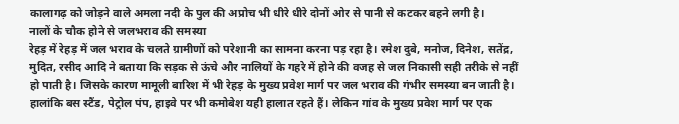कालागढ़ को जोड़ने वाले अमला नदी के पुल की अप्रोच भी धीरे धीरे दोनों ओर से पानी से कटकर बहने लगी है।
नालों के चौक होने से जलभराव की समस्या
रेहड़ में रेहड़ में जल भराव के चलते ग्रामीणों को परेशानी का सामना करना पड़ रहा है। रमेश दुबे, मनोज, दिनेश, सतेंद्र, मुदित, रसीद आदि ने बताया कि सड़क से ऊंचे और नालियों के गहरे में होने की वजह से जल निकासी सही तरीके से नहीं हो पाती है। जिसके कारण मामूली बारिश में भी रेहड़ के मुख्य प्रवेश मार्ग पर जल भराव की गंभीर समस्या बन जाती है। हालांकि बस स्टैंड, पेट्रोल पंप, हाइवे पर भी कमोबेश यही हालात रहते हैं। लेकिन गांव के मुख्य प्रवेश मार्ग पर एक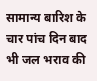सामान्य बारिश के चार पांच दिन बाद भी जल भराव की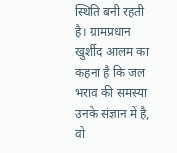स्थिति बनी रहती है। ग्रामप्रधान खुर्शीद आलम का कहना है कि जल भराव की समस्या उनके संज्ञान में है, वो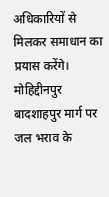अधिकारियों से मिलकर समाधान का प्रयास करेंगे। मोहिद्दीनपुर बादशाहपुर मार्ग पर जल भराव के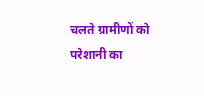चलते ग्रामीणों को परेशानी का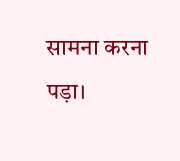सामना करना पड़ा।